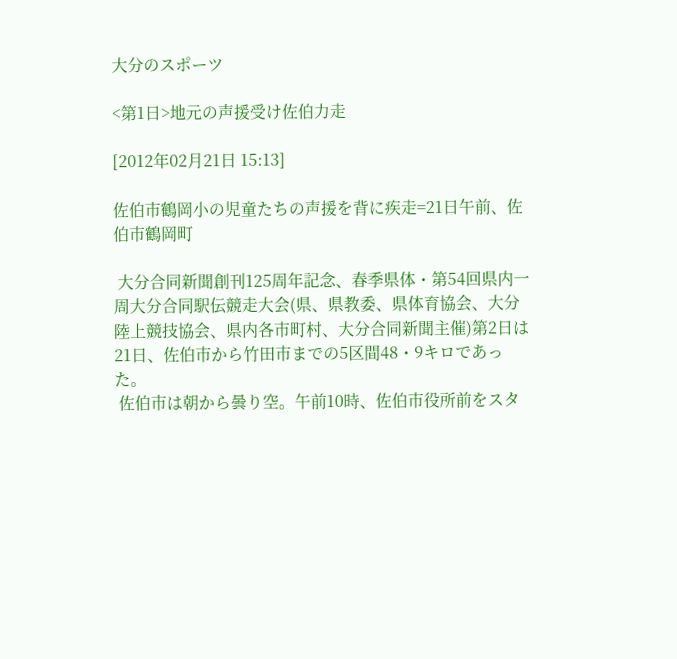大分のスポーツ

<第1日>地元の声援受け佐伯力走

[2012年02月21日 15:13]

佐伯市鶴岡小の児童たちの声援を背に疾走=21日午前、佐伯市鶴岡町

 大分合同新聞創刊125周年記念、春季県体・第54回県内一周大分合同駅伝競走大会(県、県教委、県体育協会、大分陸上競技協会、県内各市町村、大分合同新聞主催)第2日は21日、佐伯市から竹田市までの5区間48・9キロであった。
 佐伯市は朝から曇り空。午前10時、佐伯市役所前をスタ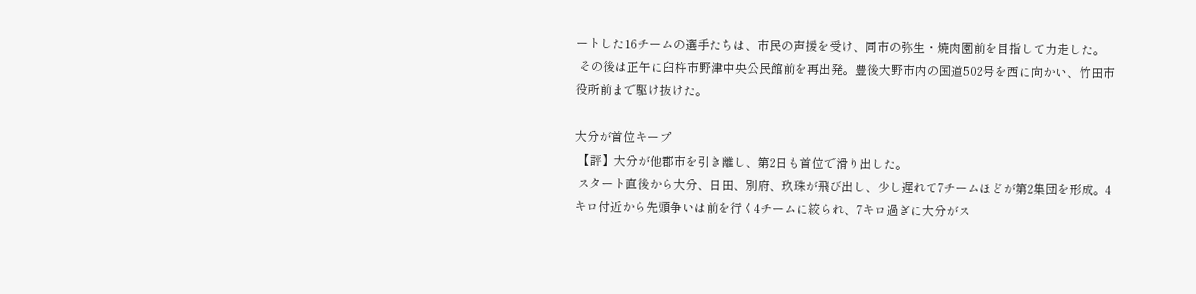ートした16チームの選手たちは、市民の声援を受け、同市の弥生・焼肉園前を目指して力走した。
 その後は正午に臼杵市野津中央公民館前を再出発。豊後大野市内の国道502号を西に向かい、竹田市役所前まで駆け抜けた。

大分が首位キープ
 【評】大分が他郡市を引き離し、第2日も首位で滑り出した。
 スタート直後から大分、日田、別府、玖珠が飛び出し、少し遅れて7チームほどが第2集団を形成。4キロ付近から先頭争いは前を行く4チームに絞られ、7キロ過ぎに大分がス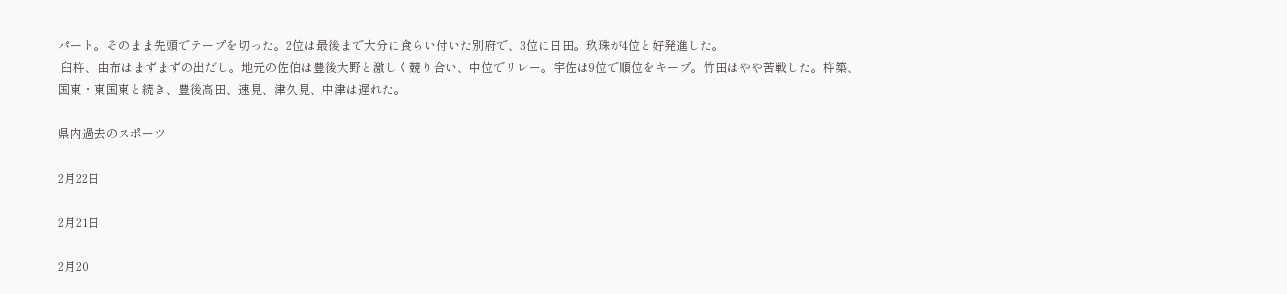パート。そのまま先頭でテープを切った。2位は最後まで大分に食らい付いた別府で、3位に日田。玖珠が4位と好発進した。
 臼杵、由布はまずまずの出だし。地元の佐伯は豊後大野と激しく競り合い、中位でリレー。宇佐は9位で順位をキープ。竹田はやや苦戦した。杵築、国東・東国東と続き、豊後高田、速見、津久見、中津は遅れた。

県内過去のスポーツ

2月22日

2月21日

2月20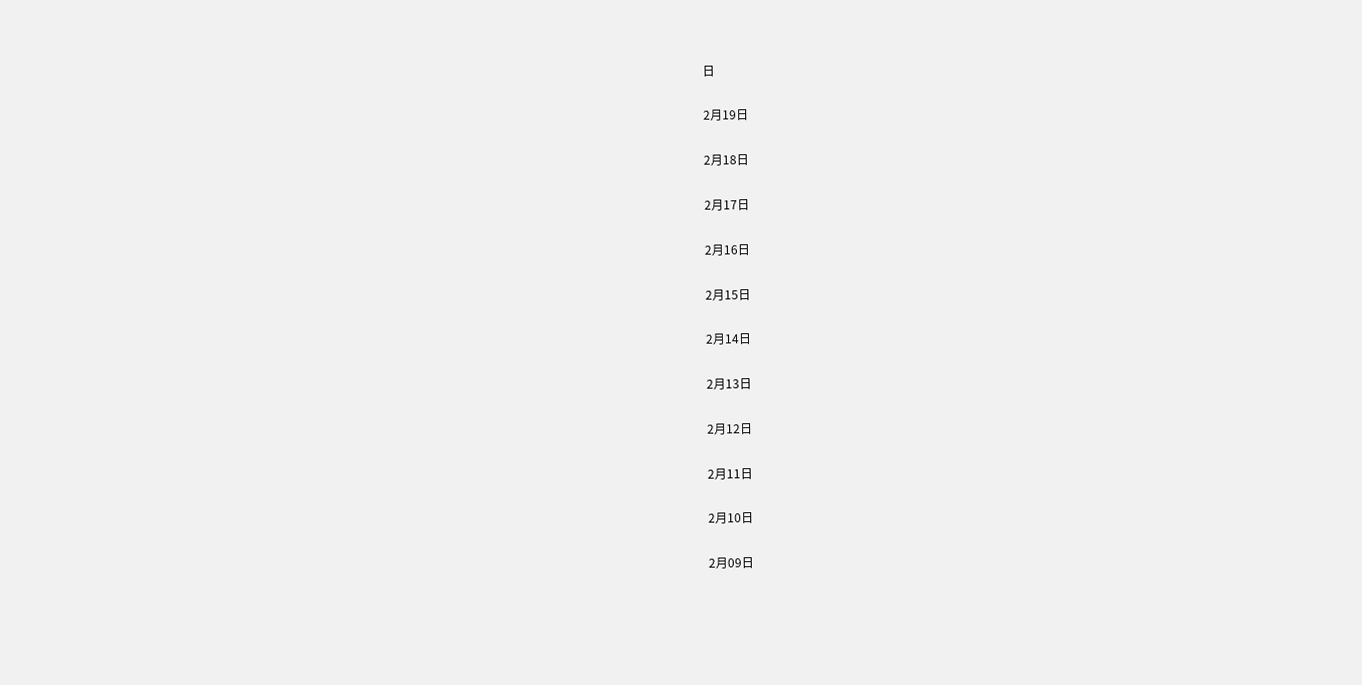日

2月19日

2月18日

2月17日

2月16日

2月15日

2月14日

2月13日

2月12日

2月11日

2月10日

2月09日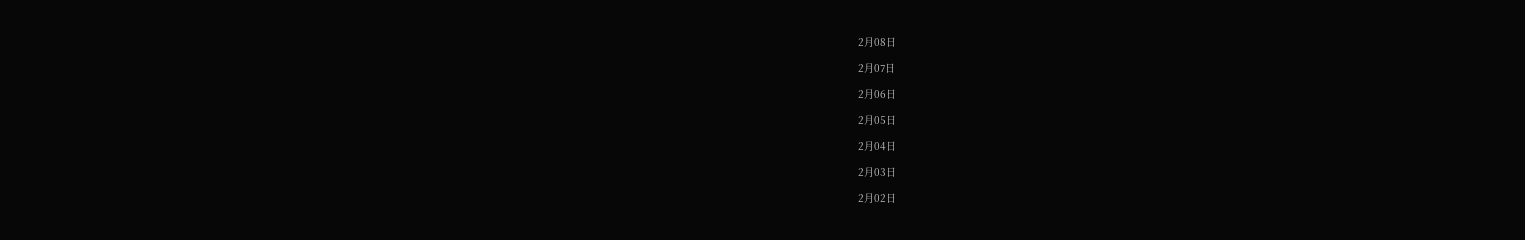2月08日

2月07日

2月06日

2月05日

2月04日

2月03日

2月02日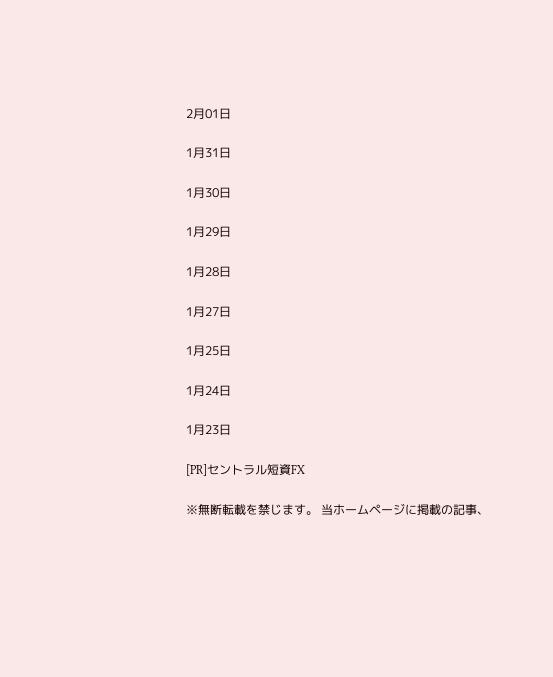2月01日

1月31日

1月30日

1月29日

1月28日

1月27日

1月25日

1月24日

1月23日

[PR]セントラル短資FX

※無断転載を禁じます。 当ホームページに掲載の記事、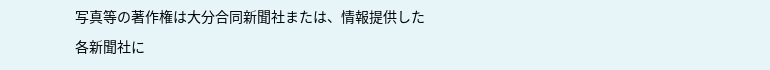写真等の著作権は大分合同新聞社または、情報提供した各新聞社に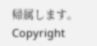帰属します。
Copyright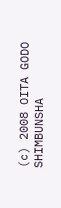(c) 2008 OITA GODO SHIMBUNSHA